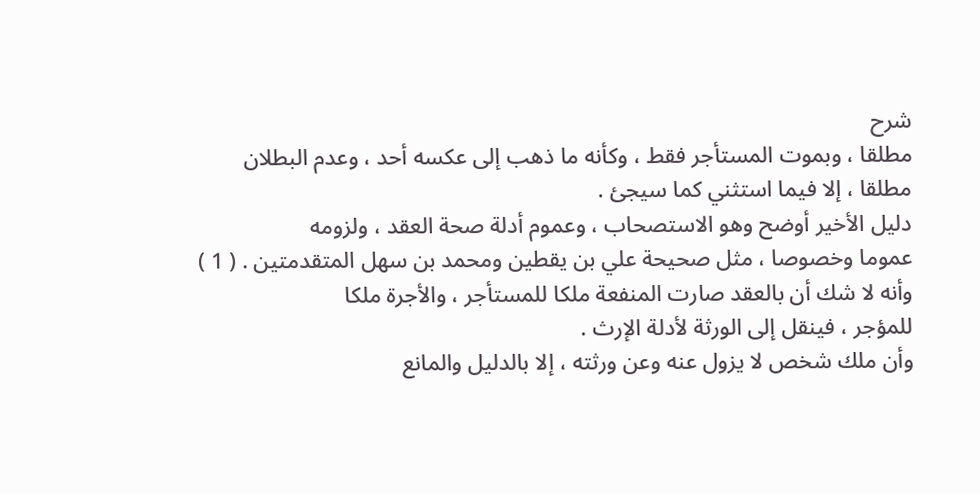شرح
مطلقا ، وبموت المستأجر فقط ، وكأنه ما ذهب إلى عكسه أحد ، وعدم البطلان
مطلقا ، إلا فيما استثني كما سيجئ .
دليل الأخير أوضح وهو الاستصحاب ، وعموم أدلة صحة العقد ، ولزومه
عموما وخصوصا ، مثل صحيحة علي بن يقطين ومحمد بن سهل المتقدمتين . ( 1 )
وأنه لا شك أن بالعقد صارت المنفعة ملكا للمستأجر ، والأجرة ملكا
للمؤجر ، فينقل إلى الورثة لأدلة الإرث .
وأن ملك شخص لا يزول عنه وعن ورثته ، إلا بالدليل والمانع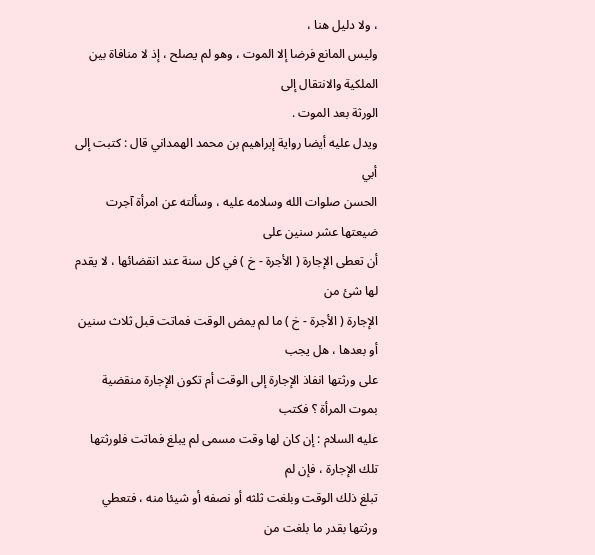، ولا دليل هنا ،
وليس المانع فرضا إلا الموت ، وهو لم يصلح ، إذ لا منافاة بين الملكية والانتقال إلى
الورثة بعد الموت .
ويدل عليه أيضا رواية إبراهيم بن محمد الهمداني قال : كتبت إلى أبي
الحسن صلوات الله وسلامه عليه ، وسألته عن امرأة آجرت ضيعتها عشر سنين على
أن تعطى الإجارة ( الأجرة - خ ) في كل سنة عند انقضائها ، لا يقدم لها شئ من
الإجارة ( الأجرة - خ ) ما لم يمض الوقت فماتت قبل ثلاث سنين أو بعدها ، هل يجب
على ورثتها انفاذ الإجارة إلى الوقت أم تكون الإجارة منقضية بموت المرأة ؟ فكتب
عليه السلام : إن كان لها وقت مسمى لم يبلغ فماتت فلورثتها تلك الإجارة ، فإن لم
تبلغ ذلك الوقت وبلغت ثلثه أو نصفه أو شيئا منه ، فتعطي ورثتها بقدر ما بلغت من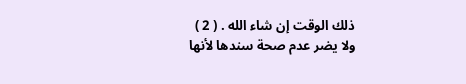ذلك الوقت إن شاء الله . ( 2 )
ولا يضر عدم صحة سندها لأنها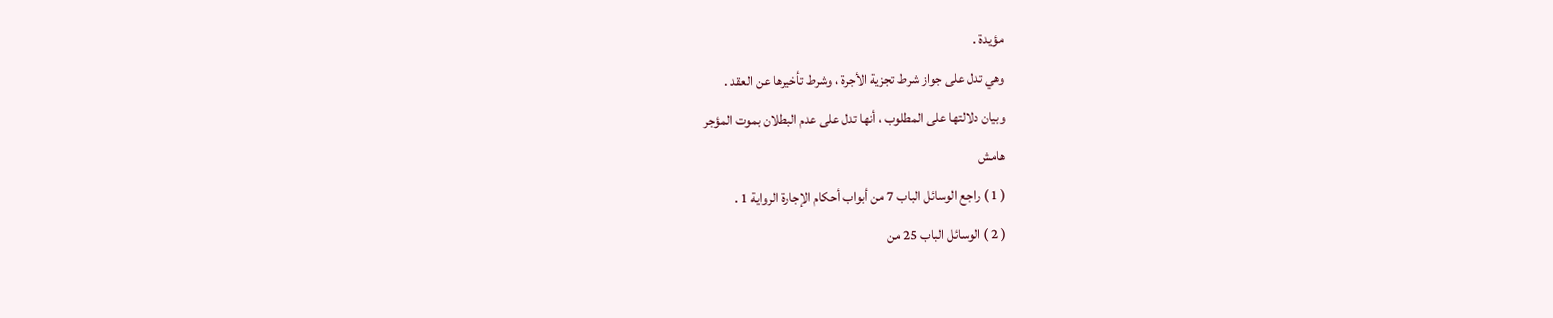مؤيدة .
وهي تدل على جواز شرط تجزية الأجرة ، وشرط تأخيرها عن العقد .
وبيان دلالتها على المطلوب ، أنها تدل على عدم البطلان بموت المؤجر
هامش
( 1 ) راجع الوسائل الباب 7 من أبواب أحكام الإجارة الرواية 1 .
( 2 ) الوسائل الباب 25 من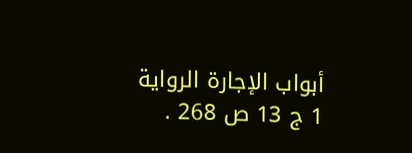أبواب الإجارة الرواية 1 ج 13 ص 268 .